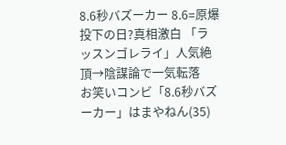8.6秒バズーカー 8.6=原爆投下の日?真相激白 「ラッスンゴレライ」人気絶頂→陰謀論で一気転落
お笑いコンビ「8.6秒バズーカー」はまやねん(35)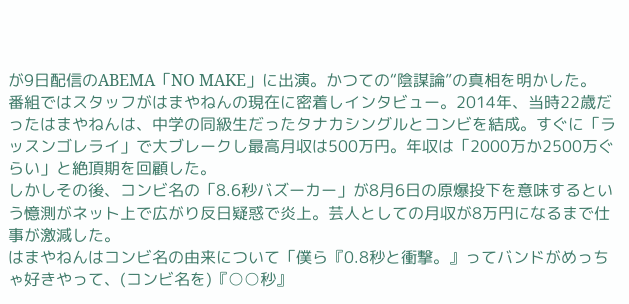が9日配信のABEMA「NO MAKE」に出演。かつての“陰謀論”の真相を明かした。
番組ではスタッフがはまやねんの現在に密着しインタビュー。2014年、当時22歳だったはまやねんは、中学の同級生だったタナカシングルとコンビを結成。すぐに「ラッスンゴレライ」で大ブレークし最高月収は500万円。年収は「2000万か2500万ぐらい」と絶頂期を回顧した。
しかしその後、コンビ名の「8.6秒バズーカー」が8月6日の原爆投下を意味するという憶測がネット上で広がり反日疑惑で炎上。芸人としての月収が8万円になるまで仕事が激減した。
はまやねんはコンビ名の由来について「僕ら『0.8秒と衝撃。』ってバンドがめっちゃ好きやって、(コンビ名を)『○○秒』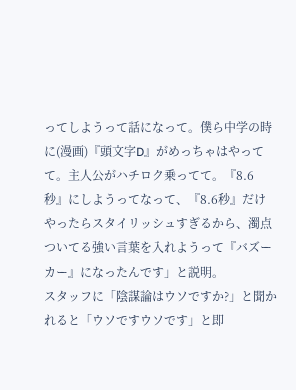ってしようって話になって。僕ら中学の時に(漫画)『頭文字D』がめっちゃはやってて。主人公がハチロク乗ってて。『8.6秒』にしようってなって、『8.6秒』だけやったらスタイリッシュすぎるから、濁点ついてる強い言葉を入れようって『バズーカー』になったんです」と説明。
スタッフに「陰謀論はウソですか?」と聞かれると「ウソですウソです」と即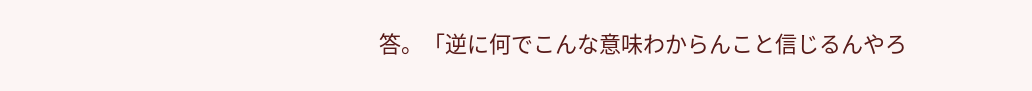答。「逆に何でこんな意味わからんこと信じるんやろ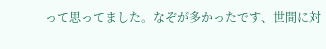って思ってました。なぞが多かったです、世間に対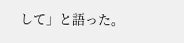して」と語った。